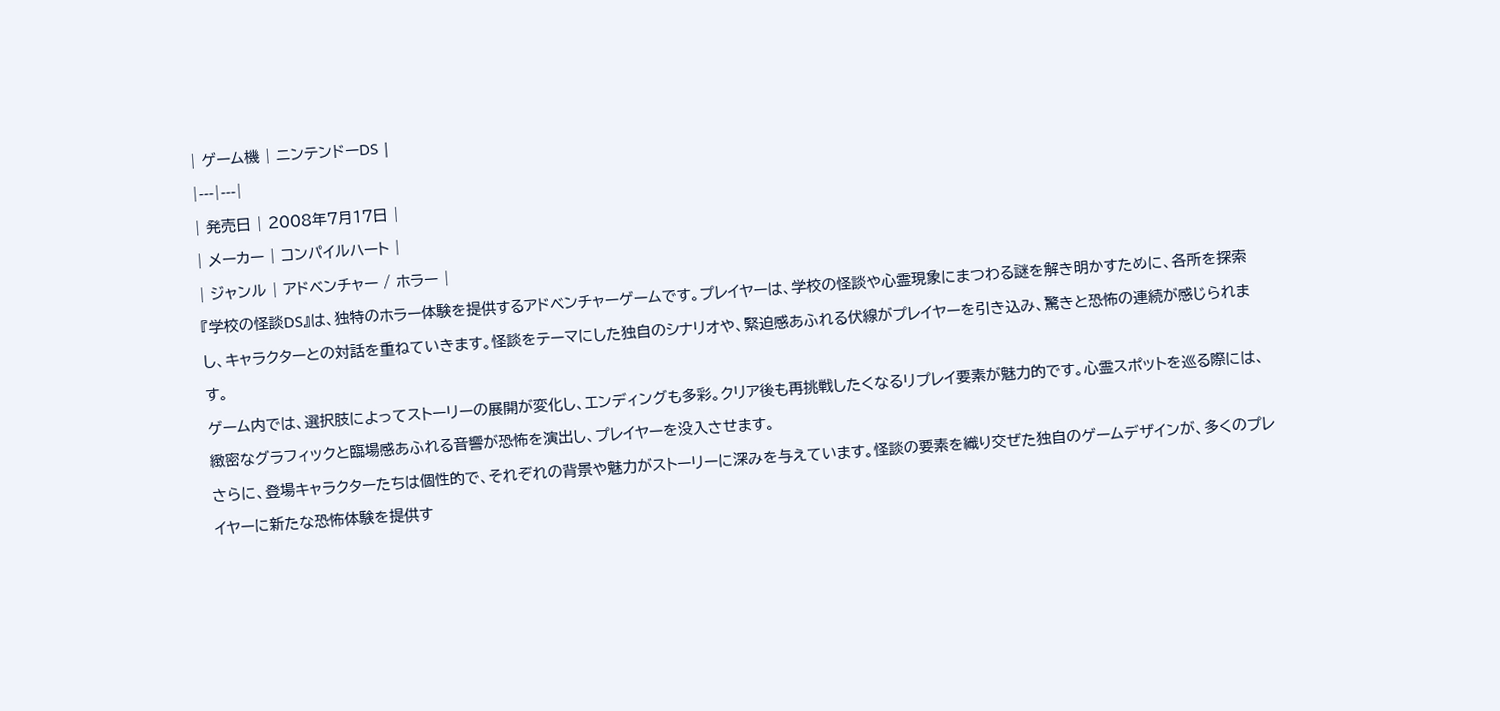| ゲーム機 | ニンテンドーDS |
|---|---|
| 発売日 | 2008年7月17日 |
| メーカー | コンパイルハート |
| ジャンル | アドベンチャー / ホラー |
『学校の怪談DS』は、独特のホラー体験を提供するアドベンチャーゲームです。プレイヤーは、学校の怪談や心霊現象にまつわる謎を解き明かすために、各所を探索し、キャラクターとの対話を重ねていきます。怪談をテーマにした独自のシナリオや、緊迫感あふれる伏線がプレイヤーを引き込み、驚きと恐怖の連続が感じられます。
ゲーム内では、選択肢によってストーリーの展開が変化し、エンディングも多彩。クリア後も再挑戦したくなるリプレイ要素が魅力的です。心霊スポットを巡る際には、緻密なグラフィックと臨場感あふれる音響が恐怖を演出し、プレイヤーを没入させます。
さらに、登場キャラクターたちは個性的で、それぞれの背景や魅力がストーリーに深みを与えています。怪談の要素を織り交ぜた独自のゲームデザインが、多くのプレイヤーに新たな恐怖体験を提供す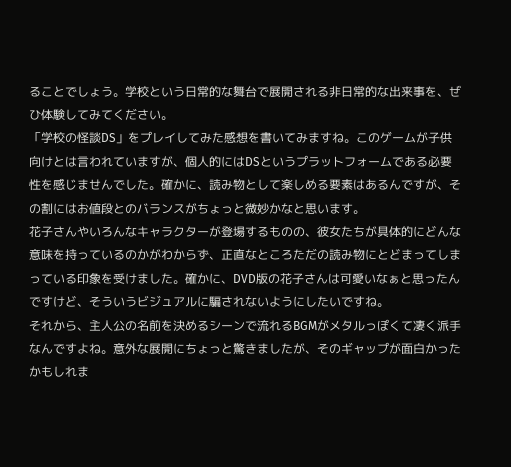ることでしょう。学校という日常的な舞台で展開される非日常的な出来事を、ぜひ体験してみてください。
「学校の怪談DS」をプレイしてみた感想を書いてみますね。このゲームが子供向けとは言われていますが、個人的にはDSというプラットフォームである必要性を感じませんでした。確かに、読み物として楽しめる要素はあるんですが、その割にはお値段とのバランスがちょっと微妙かなと思います。
花子さんやいろんなキャラクターが登場するものの、彼女たちが具体的にどんな意味を持っているのかがわからず、正直なところただの読み物にとどまってしまっている印象を受けました。確かに、DVD版の花子さんは可愛いなぁと思ったんですけど、そういうビジュアルに騙されないようにしたいですね。
それから、主人公の名前を決めるシーンで流れるBGMがメタルっぽくて凄く派手なんですよね。意外な展開にちょっと驚きましたが、そのギャップが面白かったかもしれま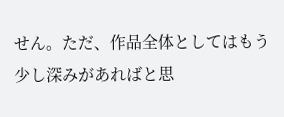せん。ただ、作品全体としてはもう少し深みがあればと思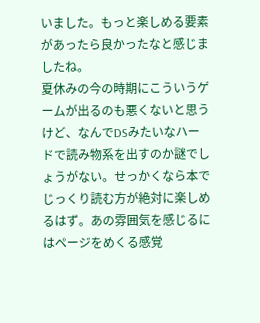いました。もっと楽しめる要素があったら良かったなと感じましたね。
夏休みの今の時期にこういうゲームが出るのも悪くないと思うけど、なんでDSみたいなハードで読み物系を出すのか謎でしょうがない。せっかくなら本でじっくり読む方が絶対に楽しめるはず。あの雰囲気を感じるにはページをめくる感覚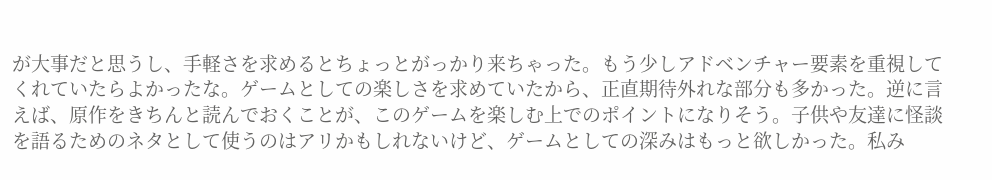が大事だと思うし、手軽さを求めるとちょっとがっかり来ちゃった。もう少しアドベンチャー要素を重視してくれていたらよかったな。ゲームとしての楽しさを求めていたから、正直期待外れな部分も多かった。逆に言えば、原作をきちんと読んでおくことが、このゲームを楽しむ上でのポイントになりそう。子供や友達に怪談を語るためのネタとして使うのはアリかもしれないけど、ゲームとしての深みはもっと欲しかった。私み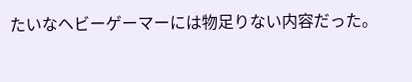たいなヘビーゲーマーには物足りない内容だった。